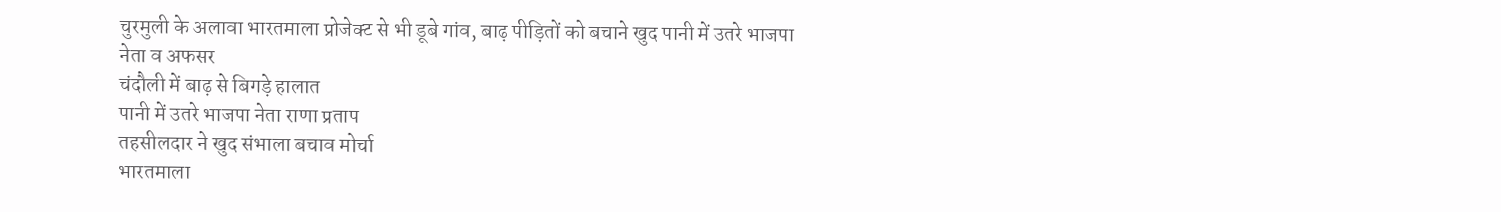चुरमुली के अलावा भारतमाला प्रोजेक्ट से भी डूबे गांव, बाढ़ पीड़ितों को बचाने खुद पानी में उतरे भाजपा नेता व अफसर
चंदौली में बाढ़ से बिगड़े हालात
पानी में उतरे भाजपा नेता राणा प्रताप
तहसीलदार ने खुद संभाला बचाव मोर्चा
भारतमाला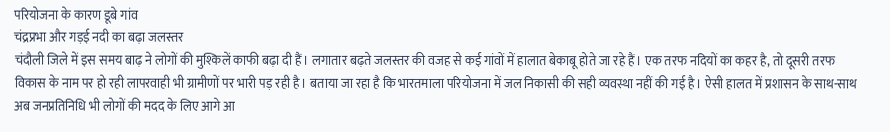परियोजना के कारण डूबे गांव
चंद्रप्रभा और गड़ई नदी का बढ़ा जलस्तर
चंदौली जिले में इस समय बाढ़ ने लोगों की मुश्किलें काफी बढ़ा दी हैं। लगातार बढ़ते जलस्तर की वजह से कई गांवों में हालात बेकाबू होते जा रहे हैं। एक तरफ नदियों का कहर है, तो दूसरी तरफ विकास के नाम पर हो रही लापरवाही भी ग्रामीणों पर भारी पड़ रही है। बताया जा रहा है कि भारतमाला परियोजना में जल निकासी की सही व्यवस्था नहीं की गई है। ऐसी हालत में प्रशासन के साथ-साथ अब जनप्रतिनिधि भी लोगों की मदद के लिए आगे आ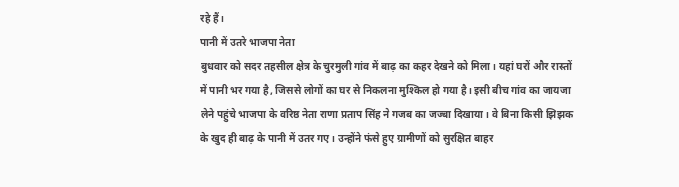रहे हैं।
पानी में उतरे भाजपा नेता
बुधवार को सदर तहसील क्षेत्र के चुरमुली गांव में बाढ़ का कहर देखने को मिला। यहां घरों और रास्तों में पानी भर गया है, जिससे लोगों का घर से निकलना मुश्किल हो गया है। इसी बीच गांव का जायजा लेने पहुंचे भाजपा के वरिष्ठ नेता राणा प्रताप सिंह ने गजब का जज्बा दिखाया। वे बिना किसी झिझक के खुद ही बाढ़ के पानी में उतर गए। उन्होंने फंसे हुए ग्रामीणों को सुरक्षित बाहर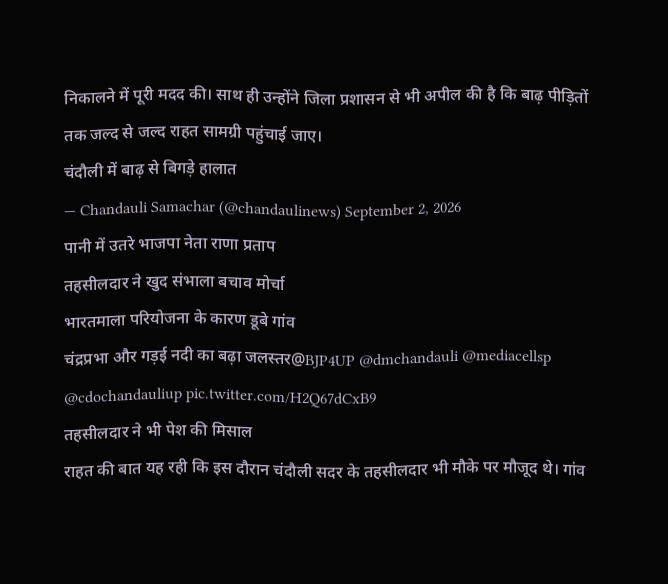निकालने में पूरी मदद की। साथ ही उन्होंने जिला प्रशासन से भी अपील की है कि बाढ़ पीड़ितों तक जल्द से जल्द राहत सामग्री पहुंचाई जाए।
चंदौली में बाढ़ से बिगड़े हालात
— Chandauli Samachar (@chandaulinews) September 2, 2026
पानी में उतरे भाजपा नेता राणा प्रताप
तहसीलदार ने खुद संभाला बचाव मोर्चा
भारतमाला परियोजना के कारण डूबे गांव
चंद्रप्रभा और गड़ई नदी का बढ़ा जलस्तर@BJP4UP @dmchandauli @mediacellsp @cdochandauliup pic.twitter.com/H2Q67dCxB9
तहसीलदार ने भी पेश की मिसाल
राहत की बात यह रही कि इस दौरान चंदौली सदर के तहसीलदार भी मौके पर मौजूद थे। गांव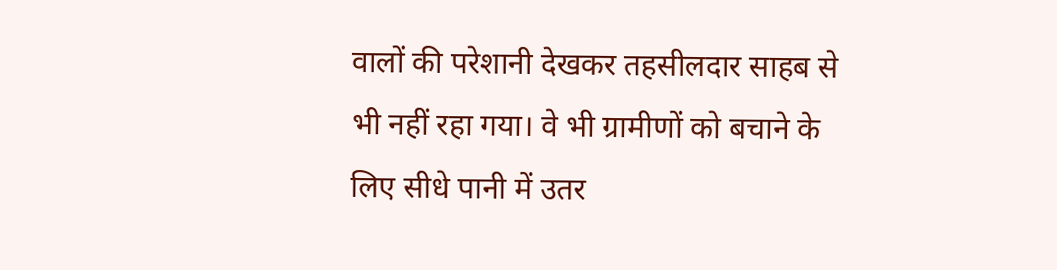वालों की परेशानी देखकर तहसीलदार साहब से भी नहीं रहा गया। वे भी ग्रामीणों को बचाने के लिए सीधे पानी में उतर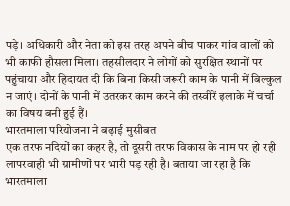पड़े। अधिकारी और नेता को इस तरह अपने बीच पाकर गांव वालों को भी काफी हौसला मिला। तहसीलदार ने लोगों को सुरक्षित स्थानों पर पहुंचाया और हिदायत दी कि बिना किसी जरूरी काम के पानी में बिल्कुल न जाएं। दोनों के पानी में उतरकर काम करने की तस्वीरें इलाके में चर्चा का विषय बनी हुई हैं।
भारतमाला परियोजना ने बढ़ाई मुसीबत
एक तरफ नदियों का कहर है, तो दूसरी तरफ विकास के नाम पर हो रही लापरवाही भी ग्रामीणों पर भारी पड़ रही है। बताया जा रहा है कि भारतमाला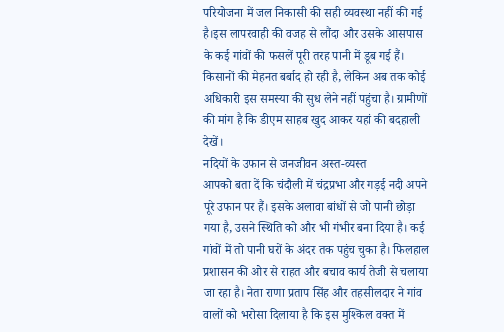परियोजना में जल निकासी की सही व्यवस्था नहीं की गई है।इस लापरवाही की वजह से लौंदा और उसके आसपास के कई गांवों की फसलें पूरी तरह पानी में डूब गई हैं। किसानों की मेहनत बर्बाद हो रही है, लेकिन अब तक कोई अधिकारी इस समस्या की सुध लेने नहीं पहुंचा है। ग्रामीणों की मांग है कि डीएम साहब खुद आकर यहां की बदहाली देखें।
नदियों के उफान से जनजीवन अस्त-व्यस्त
आपको बता दें कि चंदौली में चंद्रप्रभा और गड़ई नदी अपने पूरे उफान पर हैं। इसके अलावा बांधों से जो पानी छोड़ा गया है, उसने स्थिति को और भी गंभीर बना दिया है। कई गांवों में तो पानी घरों के अंदर तक पहुंच चुका है। फिलहाल प्रशासन की ओर से राहत और बचाव कार्य तेजी से चलाया जा रहा है। नेता राणा प्रताप सिंह और तहसीलदार ने गांव वालों को भरोसा दिलाया है कि इस मुश्किल वक्त में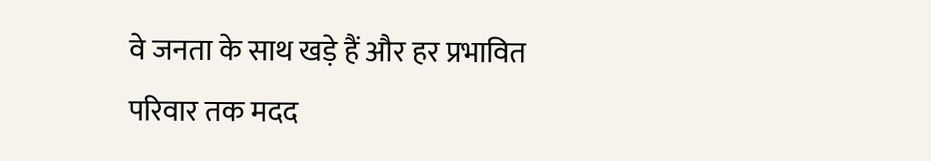वे जनता के साथ खड़े हैं और हर प्रभावित परिवार तक मदद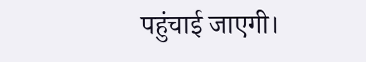पहुंचाई जाएगी।